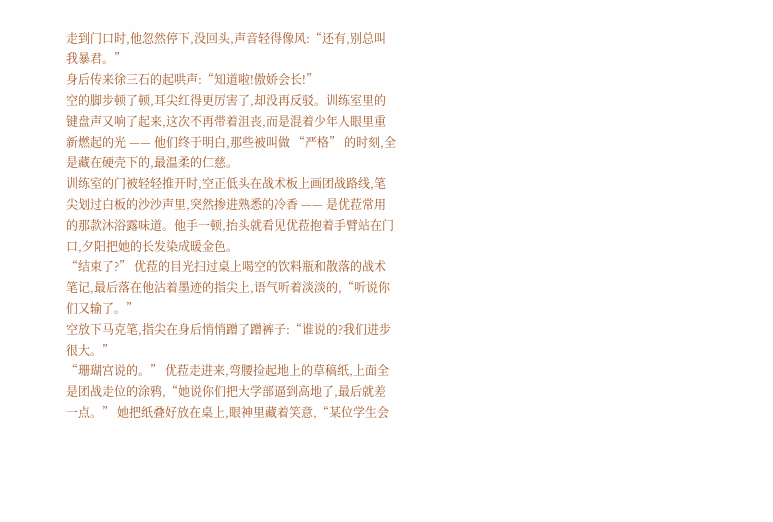走到门口时,他忽然停下,没回头,声音轻得像风:“还有,别总叫我暴君。”
身后传来徐三石的起哄声:“知道啦!傲娇会长!”
空的脚步顿了顿,耳尖红得更厉害了,却没再反驳。训练室里的键盘声又响了起来,这次不再带着沮丧,而是混着少年人眼里重新燃起的光 —— 他们终于明白,那些被叫做 “严格” 的时刻,全是藏在硬壳下的,最温柔的仁慈。
训练室的门被轻轻推开时,空正低头在战术板上画团战路线,笔尖划过白板的沙沙声里,突然掺进熟悉的冷香 —— 是优菈常用的那款沐浴露味道。他手一顿,抬头就看见优菈抱着手臂站在门口,夕阳把她的长发染成暖金色。
“结束了?” 优菈的目光扫过桌上喝空的饮料瓶和散落的战术笔记,最后落在他沾着墨迹的指尖上,语气听着淡淡的,“听说你们又输了。”
空放下马克笔,指尖在身后悄悄蹭了蹭裤子:“谁说的?我们进步很大。”
“珊瑚宫说的。” 优菈走进来,弯腰捡起地上的草稿纸,上面全是团战走位的涂鸦,“她说你们把大学部逼到高地了,最后就差一点。” 她把纸叠好放在桌上,眼神里藏着笑意,“某位学生会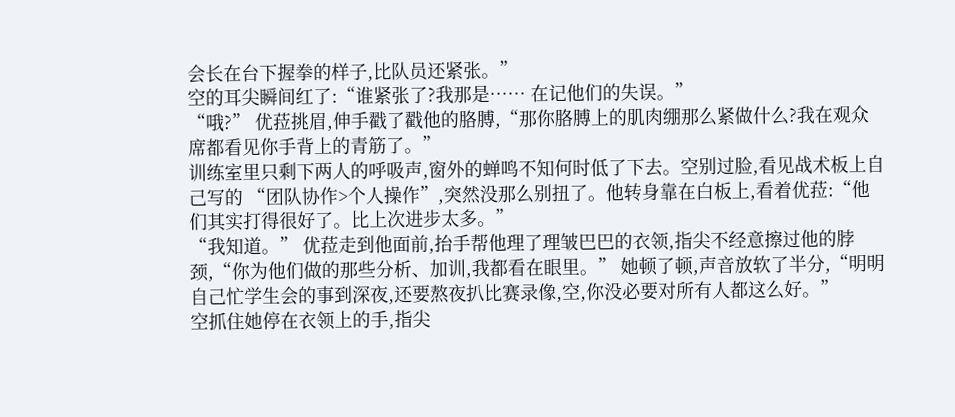会长在台下握拳的样子,比队员还紧张。”
空的耳尖瞬间红了:“谁紧张了?我那是…… 在记他们的失误。”
“哦?” 优菈挑眉,伸手戳了戳他的胳膊,“那你胳膊上的肌肉绷那么紧做什么?我在观众席都看见你手背上的青筋了。”
训练室里只剩下两人的呼吸声,窗外的蝉鸣不知何时低了下去。空别过脸,看见战术板上自己写的 “团队协作>个人操作”,突然没那么别扭了。他转身靠在白板上,看着优菈:“他们其实打得很好了。比上次进步太多。”
“我知道。” 优菈走到他面前,抬手帮他理了理皱巴巴的衣领,指尖不经意擦过他的脖颈,“你为他们做的那些分析、加训,我都看在眼里。” 她顿了顿,声音放软了半分,“明明自己忙学生会的事到深夜,还要熬夜扒比赛录像,空,你没必要对所有人都这么好。”
空抓住她停在衣领上的手,指尖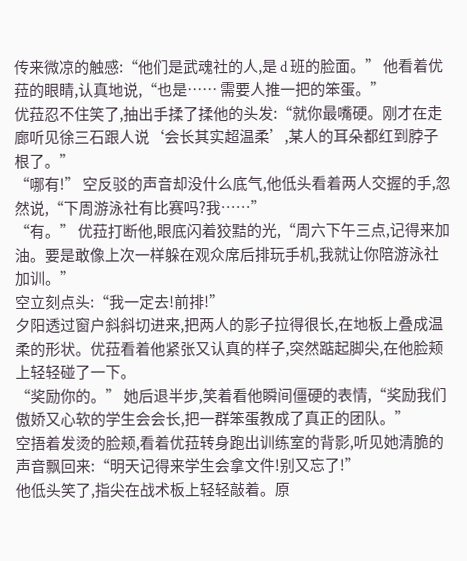传来微凉的触感:“他们是武魂社的人,是 d 班的脸面。” 他看着优菈的眼睛,认真地说,“也是…… 需要人推一把的笨蛋。”
优菈忍不住笑了,抽出手揉了揉他的头发:“就你最嘴硬。刚才在走廊听见徐三石跟人说‘会长其实超温柔’,某人的耳朵都红到脖子根了。”
“哪有!” 空反驳的声音却没什么底气,他低头看着两人交握的手,忽然说,“下周游泳社有比赛吗?我……”
“有。” 优菈打断他,眼底闪着狡黠的光,“周六下午三点,记得来加油。要是敢像上次一样躲在观众席后排玩手机,我就让你陪游泳社加训。”
空立刻点头:“我一定去!前排!”
夕阳透过窗户斜斜切进来,把两人的影子拉得很长,在地板上叠成温柔的形状。优菈看着他紧张又认真的样子,突然踮起脚尖,在他脸颊上轻轻碰了一下。
“奖励你的。” 她后退半步,笑着看他瞬间僵硬的表情,“奖励我们傲娇又心软的学生会会长,把一群笨蛋教成了真正的团队。”
空捂着发烫的脸颊,看着优菈转身跑出训练室的背影,听见她清脆的声音飘回来:“明天记得来学生会拿文件!别又忘了!”
他低头笑了,指尖在战术板上轻轻敲着。原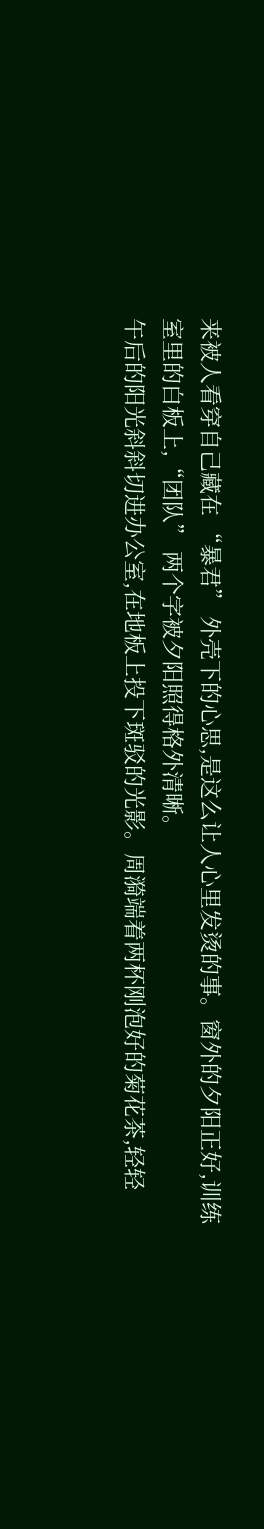来被人看穿自己藏在 “暴君” 外壳下的心思,是这么让人心里发烫的事。窗外的夕阳正好,训练室里的白板上,“团队” 两个字被夕阳照得格外清晰。
午后的阳光斜斜切进办公室,在地板上投下斑驳的光影。周漪端着两杯刚泡好的菊花茶,轻轻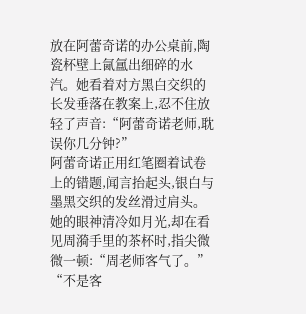放在阿蕾奇诺的办公桌前,陶瓷杯壁上氤氲出细碎的水汽。她看着对方黑白交织的长发垂落在教案上,忍不住放轻了声音:“阿蕾奇诺老师,耽误你几分钟?”
阿蕾奇诺正用红笔圈着试卷上的错题,闻言抬起头,银白与墨黑交织的发丝滑过肩头。她的眼神清冷如月光,却在看见周漪手里的茶杯时,指尖微微一顿:“周老师客气了。”
“不是客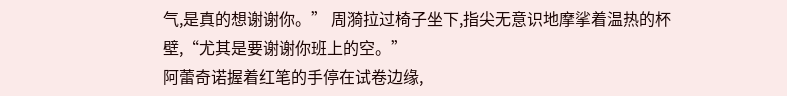气,是真的想谢谢你。” 周漪拉过椅子坐下,指尖无意识地摩挲着温热的杯壁,“尤其是要谢谢你班上的空。”
阿蕾奇诺握着红笔的手停在试卷边缘,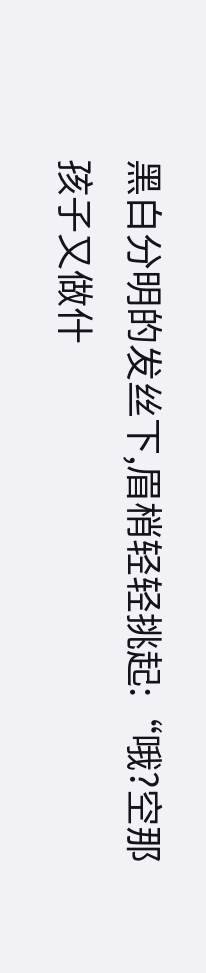黑白分明的发丝下,眉梢轻轻挑起:“哦?空那孩子又做什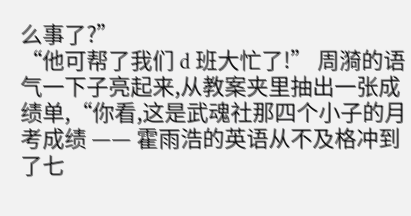么事了?”
“他可帮了我们 d 班大忙了!” 周漪的语气一下子亮起来,从教案夹里抽出一张成绩单,“你看,这是武魂社那四个小子的月考成绩 —— 霍雨浩的英语从不及格冲到了七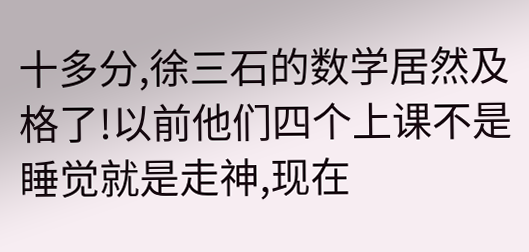十多分,徐三石的数学居然及格了!以前他们四个上课不是睡觉就是走神,现在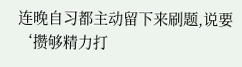连晚自习都主动留下来刷题,说要‘攒够精力打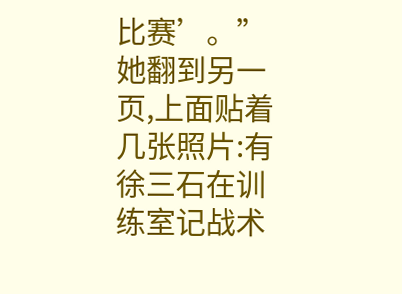比赛’。”
她翻到另一页,上面贴着几张照片:有徐三石在训练室记战术